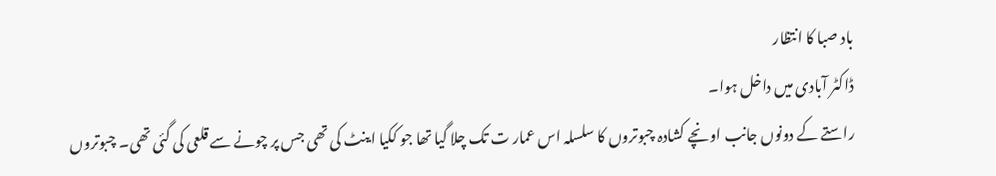باد صبا کا انتظار
ڈاکٹر آبادی میں داخل ہوا۔
راستے کے دونوں جانب اونچے کشادہ چبوتروں کا سلسلہ اس عمار ت تک چلا گیا تھا جو ککیا اینٹ کی تھی جس پر چونے سے قلعی کی گئی تھی۔ چبوتروں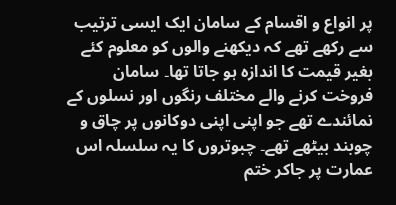پر انواع و اقسام کے سامان ایک ایسی ترتیب سے رکھے تھے کہ دیکھنے والوں کو معلوم کئے بغیر قیمت کا اندازہ ہو جاتا تھا۔ سامان فروخت کرنے والے مختلف رنگوں اور نسلوں کے نمائندے تھے جو اپنی اپنی دوکانوں پر چاق و چوبند بیٹھے تھے۔ چبوتروں کا یہ سلسلہ اس عمارت پر جاکر ختم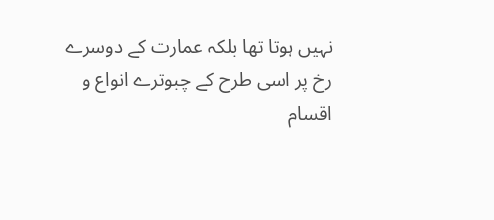نہیں ہوتا تھا بلکہ عمارت کے دوسرے رخ پر اسی طرح کے چبوترے انواع و اقسام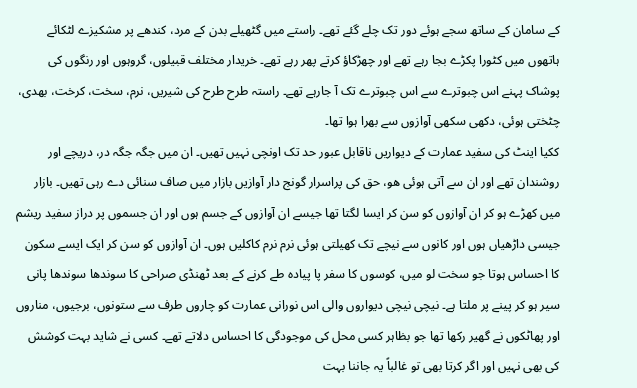کے سامان کے ساتھ سجے ہوئے دور تک چلے گئے تھے۔ راستے میں گٹھیلے بدن کے مرد، کندھے پر مشکیزے لٹکائے ہاتھوں میں کٹورا پکڑے بجا رہے تھے اور چھڑکاؤ کرتے پھر رہے تھے۔ خریدار مختلف قبیلوں، گروہوں اور رنگوں کی پوشاک پہنے اس چبوترے سے اس چبوترے تک آ جارہے تھے۔ راستہ طرح طرح کی شیریں، نرم، سخت، کرخت، بھدی، چٹختی ہوئی، دکھی سکھی آوازوں سے بھرا ہوا تھا۔
ککیا اینٹ کی سفید عمارت کے دیواریں ناقابل عبور حد تک اونچی نہیں تھیں۔ ان میں جگہ جگہ در، دریچے اور روشندان تھے اور ان سے آتی ہوئی ھو، حق کی پراسرار گونج دار آوازیں بازار میں صاف سنائی دے رہی تھیں۔ بازار میں کھڑے ہو کر ان آوازوں کو سن کر ایسا لگتا تھا جیسے ان آوازوں کے جسم ہوں اور ان جسموں پر دراز سفید ریشم جیسی داڑھیاں ہوں اور کانوں سے نیچے تک کھیلتی ہوئی نرم نرم کاکلیں ہوں۔ ان آوازوں کو سن کر ایک ایسے سکون کا احساس ہوتا جو سخت لو میں، کوسوں کا سفر پا پیادہ طے کرنے کے بعد ٹھنڈی صراحی کا سوندھا سوندھا پانی سیر ہو کر پینے پر ملتا ہے۔ نیچی نیچی دیواروں والی اس نورانی عمارت کو چاروں طرف سے ستونوں، برجیوں، مناروں اور پھاٹکوں نے گھیر رکھا تھا جو بظاہر کسی محل کی موجودگی کا احساس دلاتے تھے۔ کسی نے شاید بہت کوشش کی بھی نہیں اور اگر کرتا بھی تو غالباً یہ جاننا بہت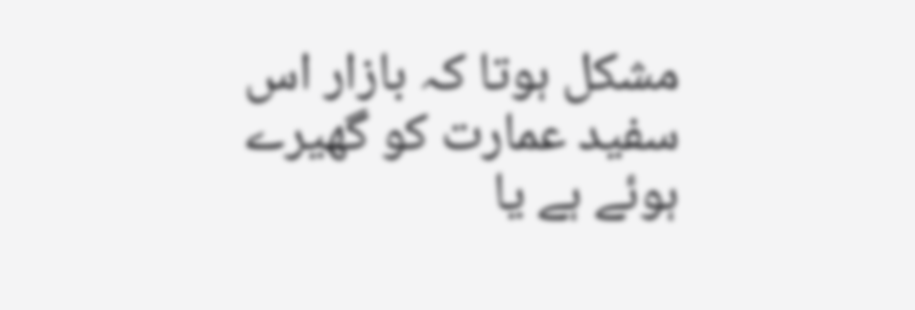مشکل ہوتا کہ بازار اس سفید عمارت کو گھیرے ہوئے ہے یا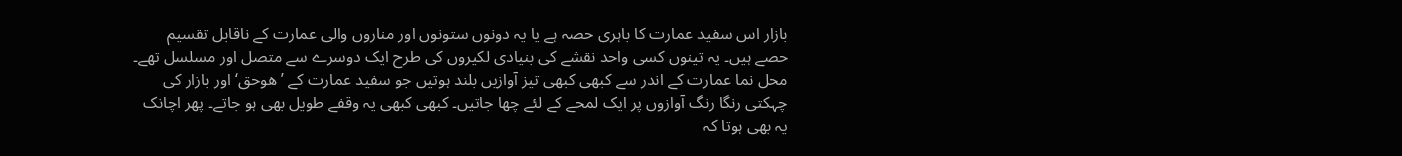بازار اس سفید عمارت کا باہری حصہ ہے یا یہ دونوں ستونوں اور مناروں والی عمارت کے ناقابل تقسیم حصے ہیں۔ یہ تینوں کسی واحد نقشے کی بنیادی لکیروں کی طرح ایک دوسرے سے متصل اور مسلسل تھے۔ محل نما عمارت کے اندر سے کبھی کبھی تیز آوازیں بلند ہوتیں جو سفید عمارت کے ’ھوحق‘ اور بازار کی چہکتی رنگا رنگ آوازوں پر ایک لمحے کے لئے چھا جاتیں۔ کبھی کبھی یہ وقفے طویل بھی ہو جاتے۔ پھر اچانک یہ بھی ہوتا کہ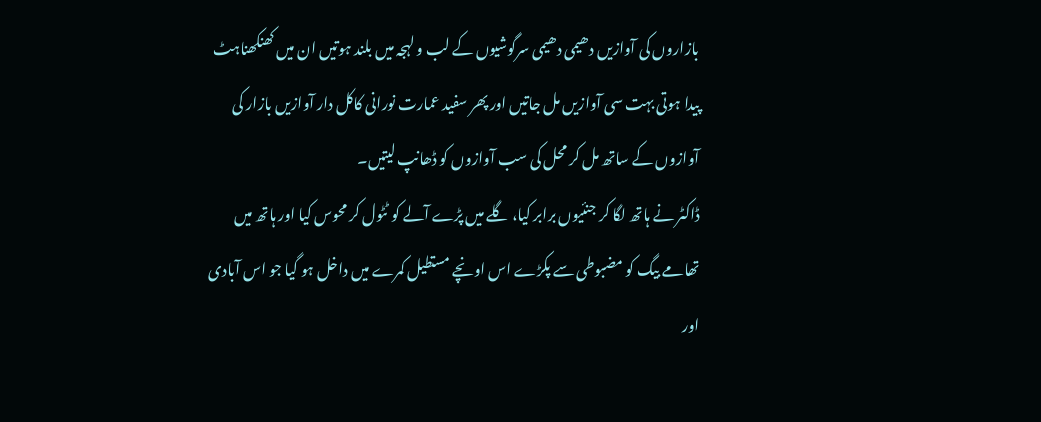بازاروں کی آوازیں دھیمی دھیمی سرگوشیوں کے لب و لہجہ میں بلند ہوتیں ان میں کھنکھناہٹ پیدا ہوتی بہت سی آوازیں مل جاتیں اور پھر سفید عمارت نورانی کاکل دار آوازیں بازار کی آوازوں کے ساتھ مل کر محل کی سب آوازوں کو ڈھانپ لیتیں۔
ڈاکٹر نے ہاتھ لگا کر جنئیوں برابر کیا، گلے میں پڑے آلے کو ٹٹول کر محوس کیا اور ہاتھ میں تھامے بیگ کو مضبوطی سے پکڑے اس اونچے مستطیل کمرے میں داخل ہو گیا جو اس آبادی اور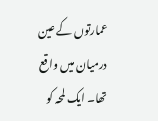عمارتوں کے عین درمیان میں واقع تھا۔ ایک لمحہ کو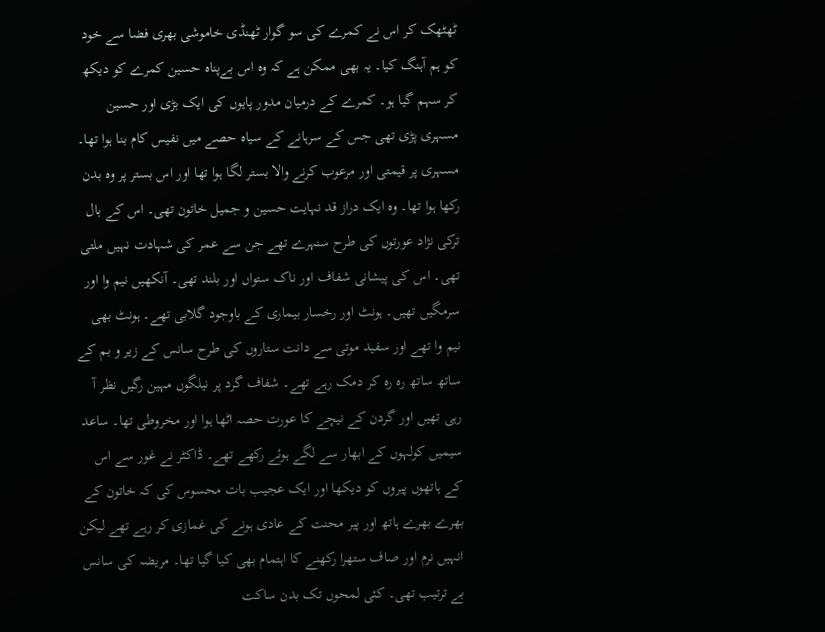ٹھٹھک کر اس نے کمرے کی سو گوار ٹھنڈی خاموشی بھری فضا سے خود کو ہم آہنگ کیا۔ یہ بھی ممکن ہے کہ وہ اس بےپناہ حسین کمرے کو دیکھ کر سہم گیا ہو۔ کمرے کے درمیان مدور پایوں کی ایک بڑی اور حسین مسہری پڑی تھی جس کے سرہانے کے سیاہ حصے میں نفیس کام بنا ہوا تھا۔ مسہری پر قیمتی اور مرعوب کرنے والا بستر لگا ہوا تھا اور اس بستر پر وہ بدن رکھا ہوا تھا۔ وہ ایک دراز قد نہایت حسین و جمیل خاتون تھی۔ اس کے بال ترکی نژاد عورتوں کی طرح سنہرے تھے جن سے عمر کی شہادت نہیں ملتی تھی۔ اس کی پیشانی شفاف اور ناک ستواں اور بلند تھی۔ آنکھیں نیم وا اور سرمگیں تھیں۔ ہونٹ اور رخسار بیماری کے باوجود گلابی تھے۔ ہونٹ بھی نیم وا تھے اور سفید موتی سے دانت ستاروں کی طرح سانس کے زیر و بم کے ساتھ ساتھ رہ رہ کر دمک رہے تھے۔ شفاف گرد پر نیلگوں مہین رگیں نظر آ رہی تھیں اور گردن کے نیچے کا عورت حصہ اٹھا ہوا اور مخروطی تھا۔ ساعد سیمیں کولہوں کے ابھار سے لگے ہوئے رکھے تھے۔ ڈاکٹر نے غور سے اس کے ہاتھوں پیروں کو دیکھا اور ایک عجیب بات محسوس کی کہ خاتون کے بھرے بھرے ہاتھ اور پیر محنت کے عادی ہونے کی غمازی کر رہے تھے لیکن انہیں نرم اور صاف ستھرا رکھنے کا اہتمام بھی کیا گیا تھا۔ مریضہ کی سانس بے ترتیب تھی۔ کئی لمحوں تک بدن ساکت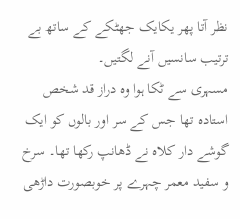نظر آتا پھر یکایک جھٹکے کے ساتھ بے ترتیب سانسیں آنے لگتیں۔
مسہری سے ٹکا ہوا وہ دراز قد شخص استادہ تھا جس کے سر اور بالوں کو ایک گوشے دار کلاہ نے ڈھانپ رکھا تھا۔ سرخ و سفید معمر چہرے پر خوبصورت داڑھی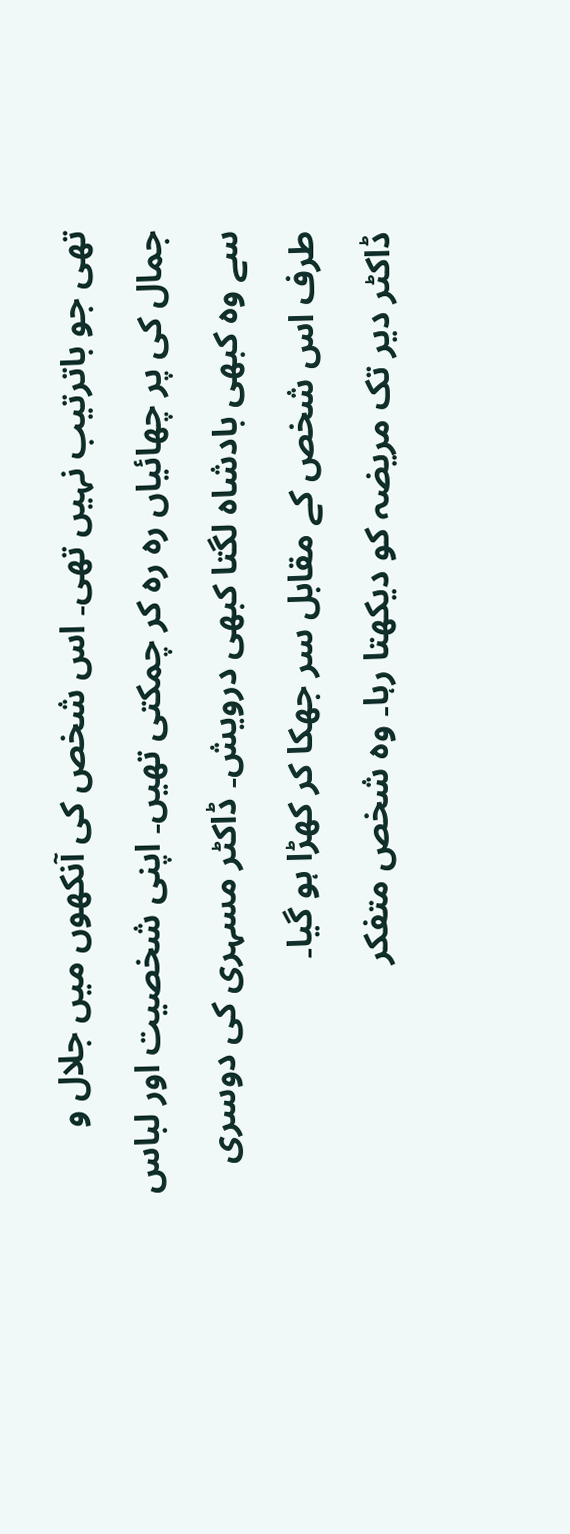تھی جو باترتیب نہیں تھی۔ اس شخص کی آنکھوں میں جلال و جمال کی پر چھائیاں رہ رہ کر چمکتی تھیں۔ اپنی شخصیت اور لباس سے وہ کبھی بادشاہ لگتا کبھی درویش۔ ڈاکٹر مسہری کی دوسری طرف اس شخص کے مقابل سر جھکا کر کھڑا ہو گیا۔
ڈاکٹر دیر تک مریضہ کو دیکھتا رہا۔ وہ شخص متفکر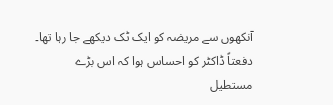آنکھوں سے مریضہ کو ایک ٹک دیکھے جا رہا تھا۔ دفعتاً ڈاکٹر کو احساس ہوا کہ اس بڑے مستطیل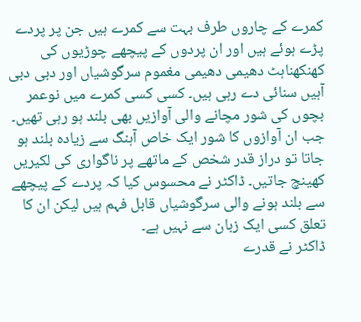کمرے کے چاروں طرف بہت سے کمرے ہیں جن پر پردے پڑے ہوئے ہیں اور ان پردوں کے پیچھے چوڑیوں کی کھنکھناہٹ دھیمی دھیمی مغموم سرگوشیاں اور دبی دبی آہیں سنائی دے رہی ہیں۔ کسی کسی کمرے میں نوعمر بچوں کی شور مچانے والی آوازیں بھی بلند ہو رہی تھیں۔ جب ان آوازوں کا شور ایک خاص آہنگ سے زیادہ بلند ہو جاتا تو دراز قدر شخص کے ماتھے پر ناگواری کی لکیریں کھینچ جاتیں۔ ڈاکٹر نے محسوس کیا کہ پردے کے پیچھے سے بلند ہونے والی سرگوشیاں قابل فہم ہیں لیکن ان کا تعلق کسی ایک زبان سے نہیں ہے۔
ڈاکٹر نے قدرے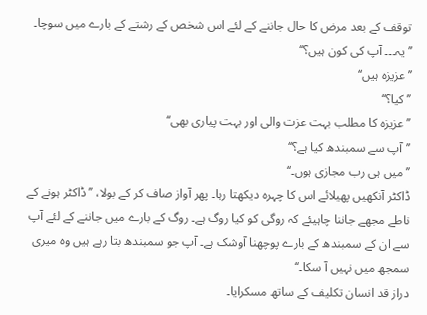توقف کے بعد مرض کا حال جاننے کے لئے اس شخص کے رشتے کے بارے میں سوچا۔
’’یہ۔۔۔ آپ کی کون ہیں؟‘‘
’’عزیزہ ہیں‘‘
’’کیا؟‘‘
’’عزیزہ کا مطلب بہت عزت والی اور بہت پیاری بھی‘‘
’’آپ سے سمبندھ کیا ہے؟‘‘
’’میں ہی رب مجازی ہوں۔‘‘
ڈاکٹر آنکھیں پھیلائے اس کا چہرہ دیکھتا رہا۔ پھر آواز صاف کر کے بولا، ’’ڈاکٹر ہونے کے ناطے مجھے جاننا چاہیئے کہ روگی کو کیا روگ ہے۔ روگ کے بارے میں جاننے کے لئے آپ سے ان کے سمبندھ کے بارے پوچھنا آوشک ہے۔ آپ جو سمبندھ بتا رہے ہیں وہ میری سمجھ میں نہیں آ سکا۔‘‘
دراز قد انسان تکلیف کے ساتھ مسکرایا۔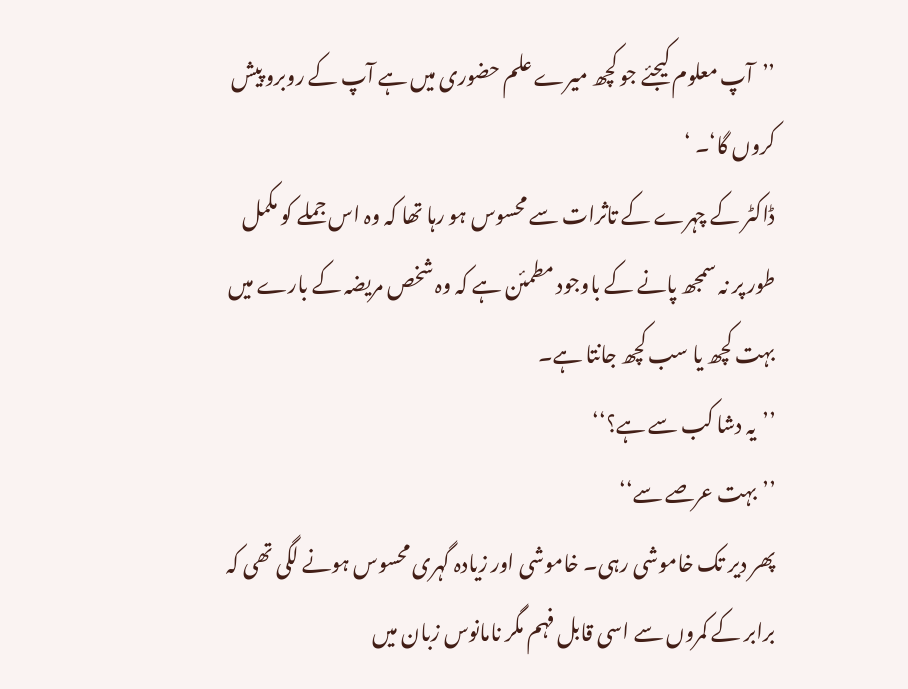’’آپ معلوم کیجئے جو کچھ میرے علم حضوری میں ہے آپ کے روبرو پیش کروں گا‘۔ ‘
ڈاکٹر کے چہرے کے تاثرات سے محسوس ہو رہا تھا کہ وہ اس جملے کو مکمل طور پر نہ سمجھ پانے کے باوجود مطمئن ہے کہ وہ شخص مریضہ کے بارے میں بہت کچھ یا سب کچھ جانتا ہے۔
’’یہ دشا کب سے ہے؟‘‘
’’بہت عرصے سے‘‘
پھر دیر تک خاموشی رہی۔ خاموشی اور زیادہ گہری محسوس ہونے لگی تھی کہ برابر کے کمروں سے اسی قابل فہم مگر نامانوس زبان میں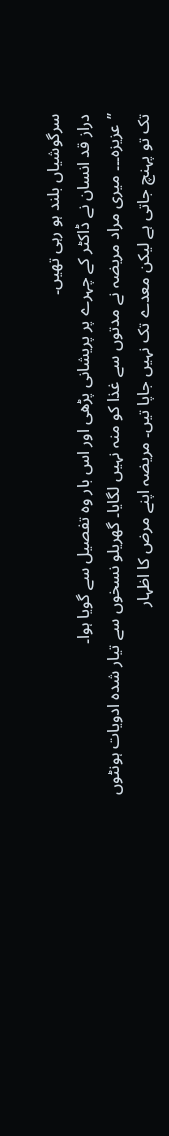سرگوشیاں بلند ہو رہی تھیں۔
دراز قد انسان نے ڈاکٹر کے چہرے پر پریشانی پڑھی اور اس بار وہ تفصیل سے گویا ہوا۔
’’عزیزہ۔۔۔ میری مراد مریضہ نے مدتوں سے غذا کو منہ نہیں لگایا۔ گھریلو نسخوں سے تیار شدہ ادویات ہونٹوں تک تو پہنچ جاتی ہے لیکن معدے تک نہیں جاپا تیں۔ مریضہ اپنے مرض کا اظہار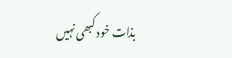بذات خود کبھی نہیں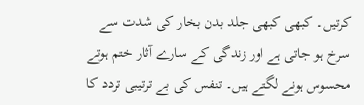کرتیں۔ کبھی کبھی جلد بدن بخار کی شدت سے سرخ ہو جاتی ہے اور زندگی کے سارے آثار ختم ہوتے محسوس ہونے لگتے ہیں۔ تنفس کی بے ترتیبی تردد کا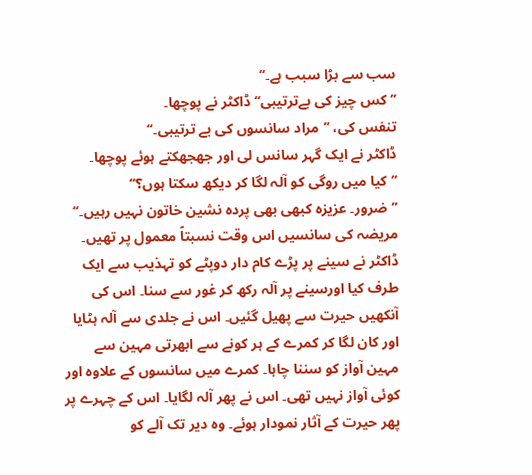سب سے بڑا سبب ہے۔‘‘
’’کس چیز کی بےترتیبی‘‘ ڈاکٹر نے پوچھا۔
تنفس کی، ’’مراد سانسوں کی بے ترتیبی۔‘‘
ڈاکٹر نے ایک گہر سانس لی اور جھجھکتے ہوئے پوچھا۔
’’کیا میں روگی کو آلہ لگا کر دیکھ سکتا ہوں؟‘‘
’’ضرور۔ عزیزہ کبھی بھی پردہ نشین خاتون نہیں رہیں۔‘‘
مریضہ کی سانسیں اس وقت نسبتاً معمول پر تھیں۔ ڈاکٹر نے سینے پر پڑے کام دار دوپٹے کو تہذیب سے ایک طرف کیا اورسینے پر آلہ رکھ کر غور سے سنا۔ اس کی آنکھیں حیرت سے پھیل گئیں۔ اس نے جلدی سے آلہ ہٹایا اور کان لگا کر کمرے کے ہر کونے سے ابھرتی مہین سے مہین آواز کو سننا چاہا۔ کمرے میں سانسوں کے علاوہ اور کوئی آواز نہیں تھی۔ اس نے پھر آلہ لگایا۔ اس کے چہرے پر پھر حیرت کے آثار نمودار ہوئے۔ وہ دیر تک آلے کو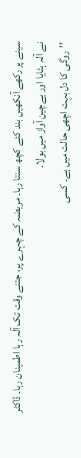سینے پر رکھے آنکھیں بند کئے کچھ سنتا رہا۔ مریضہ کے چہرے پر، جتنے وقت تک آلہ رہا اطمینان رہا۔ ڈاکٹر نے آلہ ہٹایا اور بےچین آواز میں بولا۔
’’روگی کا دل بہت اچھی حالت میں ہے۔ کسی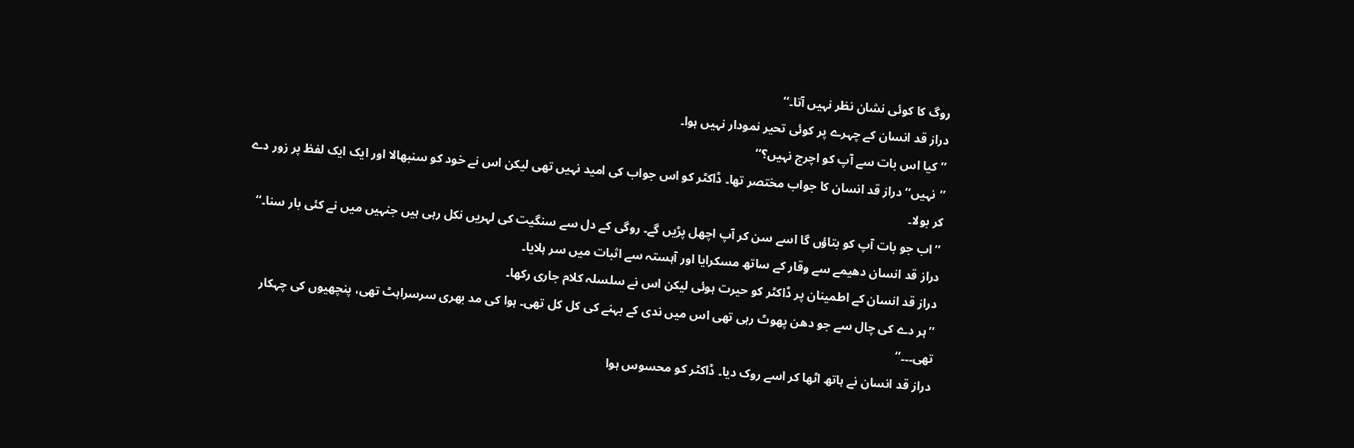روگ کا کوئی نشان نظر نہیں آتا۔‘‘
دراز قد انسان کے چہرے پر کوئی تحیر نمودار نہیں ہوا۔
’’کیا اس بات سے آپ کو اچرج نہیں؟‘‘
’’نہیں‘‘ دراز قد انسان کا جواب مختصر تھا۔ ڈاکٹر کو اس جواب کی امید نہیں تھی لیکن اس نے خود کو سنبھالا اور ایک ایک لفظ پر زور دے کر بولا۔
’’اب جو بات آپ کو بتاؤں گا اسے سن کر آپ اچھل پڑیں گے۔ روگی کے دل سے سنگیت کی لہریں نکل رہی ہیں جنہیں میں نے کئی بار سنا۔‘‘
دراز قد انسان دھیمے سے وقار کے ساتھ مسکرایا اور آہستہ سے اثبات میں سر ہلایا۔
دراز قد انسان کے اطمینان پر ڈاکٹر کو حیرت ہوئی لیکن اس نے سلسلہ کلام جاری رکھا۔
’’ہر دے کی چال سے جو دھن پھوٹ رہی تھی اس میں ندی کے بہنے کی کل کل تھی۔ ہوا کی مد بھری سرسراہٹ تھی، پنچھیوں کی چہکار تھی۔۔۔‘‘
دراز قد انسان نے ہاتھ اٹھا کر اسے روک دیا۔ ڈاکٹر کو محسوس ہوا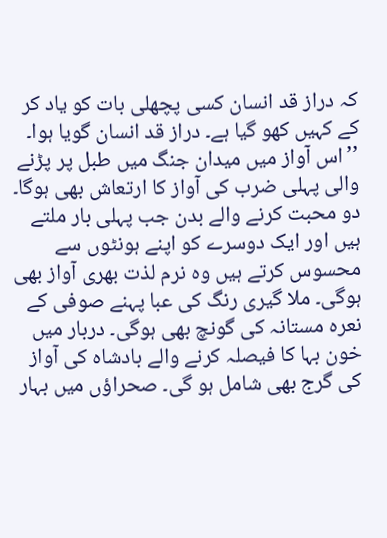کہ دراز قد انسان کسی پچھلی بات کو یاد کر کے کہیں کھو گیا ہے۔ دراز قد انسان گویا ہوا۔
’’اس آواز میں میدان جنگ میں طبل پر پڑنے والی پہلی ضرب کی آواز کا ارتعاش بھی ہوگا۔ دو محبت کرنے والے بدن جب پہلی بار ملتے ہیں اور ایک دوسرے کو اپنے ہونٹوں سے محسوس کرتے ہیں وہ نرم لذت بھری آواز بھی ہوگی۔ ملا گیری رنگ کی عبا پہنے صوفی کے نعرہ مستانہ کی گونچ بھی ہوگی۔ دربار میں خون بہا کا فیصلہ کرنے والے بادشاہ کی آواز کی گرج بھی شامل ہو گی۔ صحراؤں میں بہار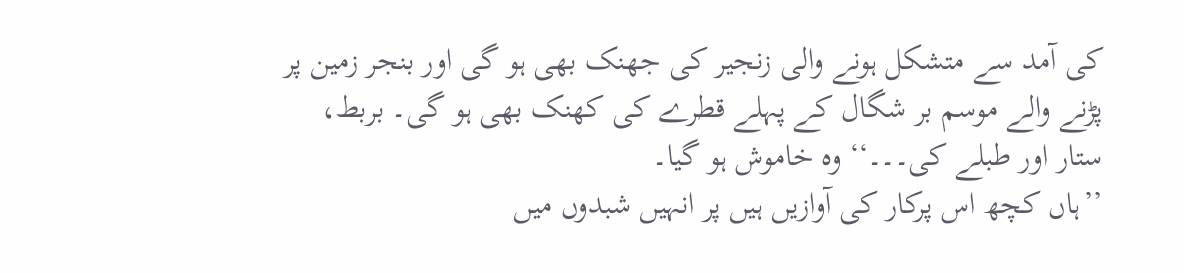کی آمد سے متشکل ہونے والی زنجیر کی جھنک بھی ہو گی اور بنجر زمین پر پڑنے والے موسم بر شگال کے پہلے قطرے کی کھنک بھی ہو گی۔ بربط، ستار اور طبلے کی۔۔۔‘‘ وہ خاموش ہو گیا۔
’’ہاں کچھ اس پرکار کی آوازیں ہیں پر انہیں شبدوں میں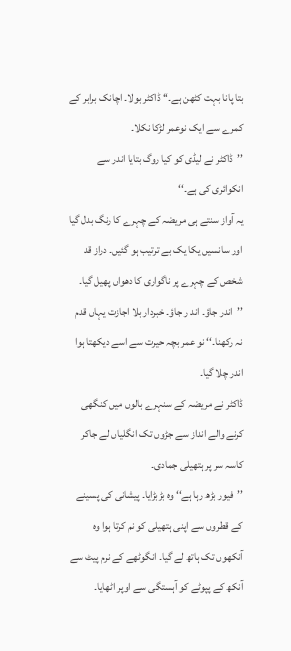بتا پانا بہت کٹھن ہے۔‘‘ ڈاکٹر بولا۔ اچانک برابر کے کمرے سے ایک نوعمر لڑکا نکلا۔
’’ڈاکٹر نے لیڈی کو کیا روگ بتایا اندر سے انکوائری کی ہے۔‘‘
یہ آواز سنتے ہی مریضہ کے چہرے کا رنگ بدل گیا اور سانسیں یکا یک بے ترتیب ہو گئیں۔ دراز قد شخص کے چہرے پر ناگواری کا دھواں پھیل گیا۔
’’اندر جاؤ۔ اند ر جاؤ۔ خبردار بلا اجازت یہاں قدم نہ رکھنا۔‘‘ نو عمر بچہ حیرت سے اسے دیکھتا ہوا اندر چلا گیا۔
ڈاکٹر نے مریضہ کے سنہرے بالوں میں کنگھی کرنے والے انداز سے جڑوں تک انگلیاں لے جاکر کاسہ سر پر ہتھیلی جمادی۔
’’فیور بڑھ رہا ہے‘‘ وہ بڑبڑایا۔ پیشانی کی پسینے کے قطروں سے اپنی ہتھیلی کو نم کرتا ہوا وہ آنکھوں تک ہاتھ لے گیا۔ انگوٹھے کے نرم پیٹ سے آنکھ کے پپوٹے کو آہستگی سے اوپر اٹھایا۔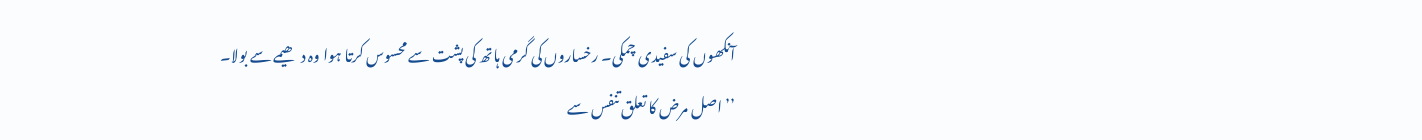آنکھوں کی سفیدی چمکی۔ رخساروں کی گرمی ہاتھ کی پشت سے محسوس کرتا ہوا وہ دھیمے سے بولا۔
’’اصل مرض کا تعلق تنفس سے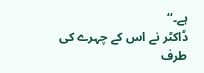ہے۔‘‘
ڈاکٹر نے اس کے چہرے کی طرف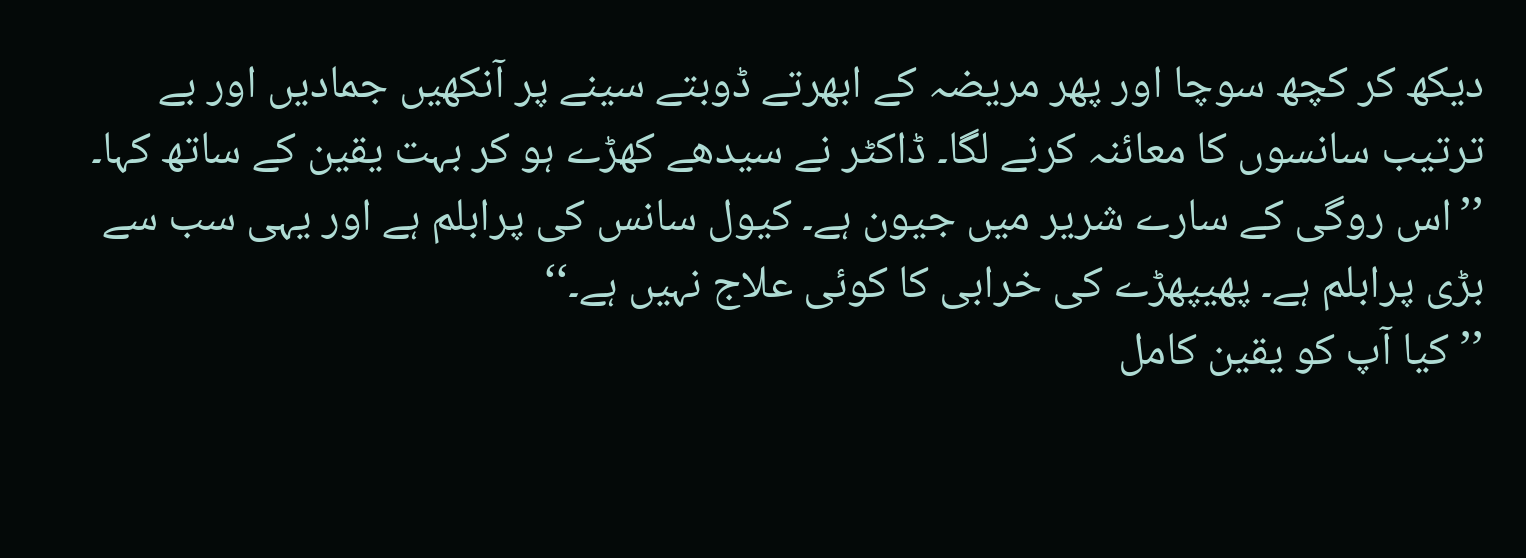دیکھ کر کچھ سوچا اور پھر مریضہ کے ابھرتے ڈوبتے سینے پر آنکھیں جمادیں اور بے ترتیب سانسوں کا معائنہ کرنے لگا۔ ڈاکٹر نے سیدھے کھڑے ہو کر بہت یقین کے ساتھ کہا۔
’’اس روگی کے سارے شریر میں جیون ہے۔ کیول سانس کی پرابلم ہے اور یہی سب سے بڑی پرابلم ہے۔ پھیپھڑے کی خرابی کا کوئی علاج نہیں ہے۔‘‘
’’کیا آپ کو یقین کامل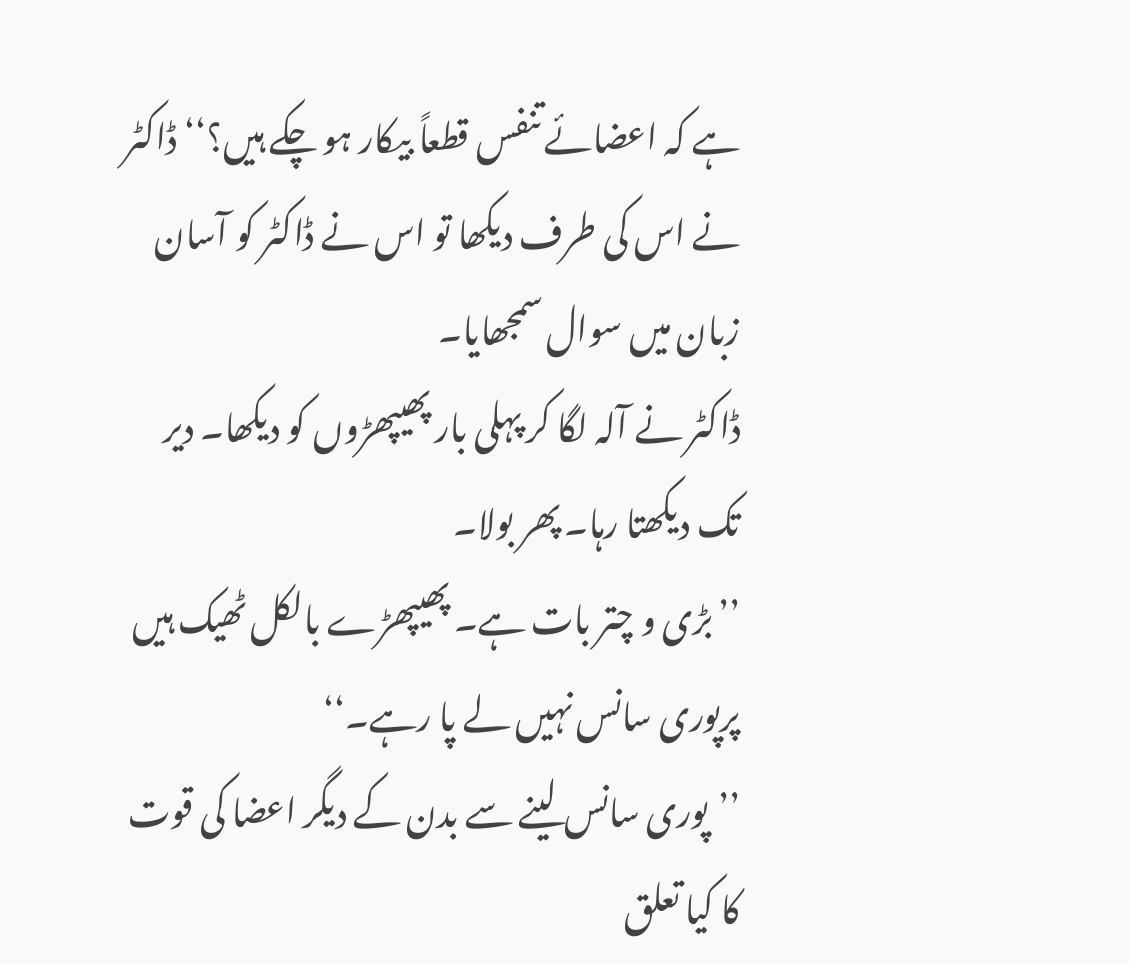ہے کہ اعضائے تنفس قطعاً بیکار ہو چکے ہیں؟‘‘ ڈاکٹر نے اس کی طرف دیکھا تو اس نے ڈاکٹر کو آسان زبان میں سوال سمجھایا۔
ڈاکٹر نے آلہ لگا کر پہلی بار پھیپھڑوں کو دیکھا۔ دیر تک دیکھتا رہا۔ پھر بولا۔
’’بڑی و چتر بات ہے۔ پھیپھڑے بالکل ٹھیک ہیں پرپوری سانس نہیں لے پا رہے۔‘‘
’’پوری سانس لینے سے بدن کے دیگر اعضا کی قوت کا کیا تعلق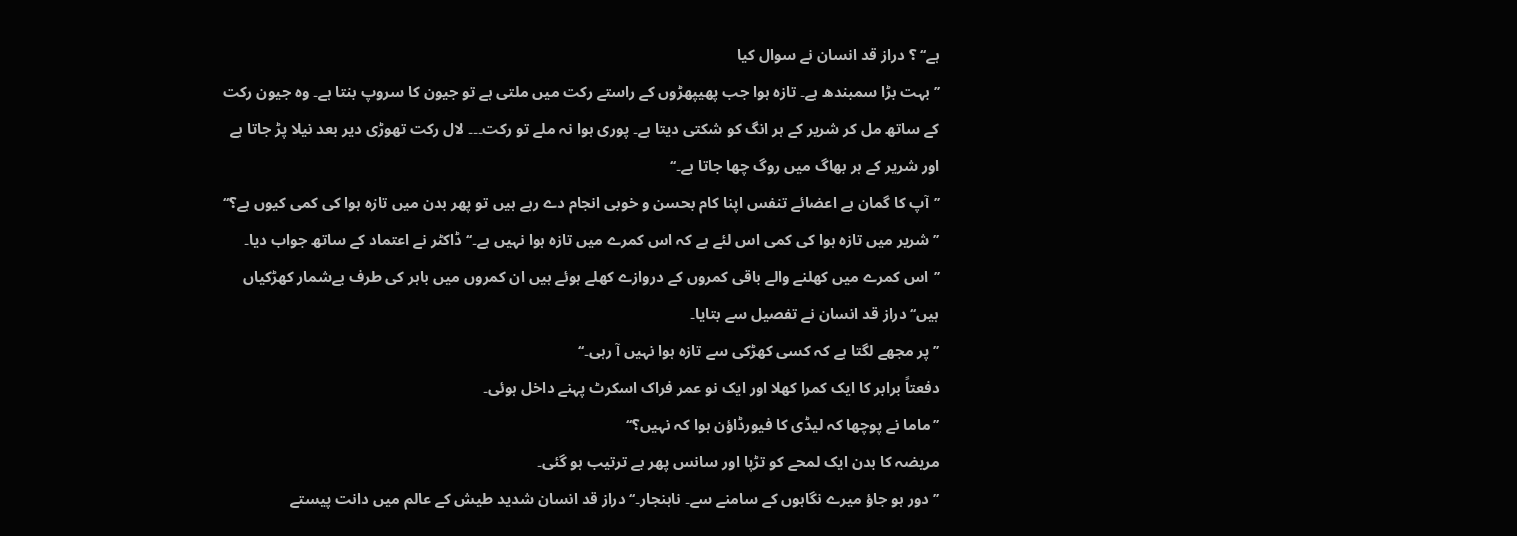ہے‘‘ ؟ دراز قد انسان نے سوال کیا
’’بہت بڑا سمبندھ ہے۔ تازہ ہوا جب پھیپھڑوں کے راستے رکت میں ملتی ہے تو جیون کا سروپ بنتا ہے۔ وہ جیون رکت کے ساتھ مل کر شریر کے ہر انگ کو شکتی دیتا ہے۔ پوری ہوا نہ ملے تو رکت۔۔۔ لال رکت تھوڑی دیر بعد نیلا پڑ جاتا ہے اور شریر کے ہر بھاگ میں روگ چھا جاتا ہے۔‘‘
’’آپ کا گمان ہے اعضائے تنفس اپنا کام بحسن و خوبی انجام دے رہے ہیں تو پھر بدن میں تازہ ہوا کی کمی کیوں ہے؟‘‘
’’شریر میں تازہ ہوا کی کمی اس لئے ہے کہ اس کمرے میں تازہ ہوا نہیں ہے۔‘‘ ڈاکٹر نے اعتماد کے ساتھ جواب دیا۔
’’اس کمرے میں کھلنے والے باقی کمروں کے دروازے کھلے ہوئے ہیں ان کمروں میں باہر کی طرف بےشمار کھڑکیاں ہیں‘‘ دراز قد انسان نے تفصیل سے بتایا۔
’’پر مجھے لگتا ہے کہ کسی کھڑکی سے تازہ ہوا نہیں آ رہی۔‘‘
دفعتاً برابر کا ایک کمرا کھلا اور ایک نو عمر فراک اسکرٹ پہنے داخل ہوئی۔
’’ماما نے پوچھا کہ لیڈی کا فیورڈاؤن ہوا کہ نہیں؟‘‘
مریضہ کا بدن ایک لمحے کو تڑپا اور سانس پھر بے ترتیب ہو گئی۔
’’دور ہو جاؤ میرے نگاہوں کے سامنے سے۔ ناہنجار۔‘‘ دراز قد انسان شدید طیش کے عالم میں دانت پیستے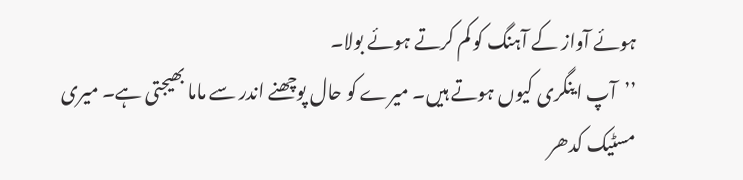ہوئے آواز کے آہنگ کو کم کرتے ہوئے بولا۔
’’آپ اینگری کیوں ہوتے ہیں۔ میرے کو حال پوچھنے اندر سے ماما بھیجتی ہے۔ میری مسٹیک کدھر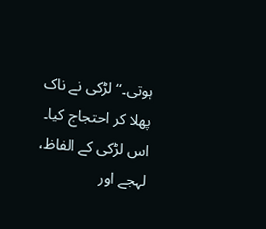ہوتی۔‘‘ لڑکی نے ناک پھلا کر احتجاج کیا۔
اس لڑکی کے الفاظ، لہجے اور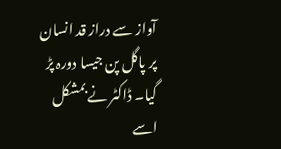آواز سے دراز قد انسان پر پاگل پن جیسا دورہ پڑ گیا۔ ڈاکٹر نے بمشکل اسے